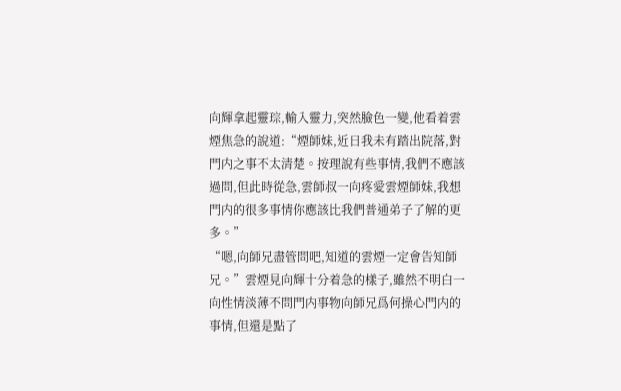向輝拿起靈琮,輸入靈力,突然臉色一變,他看着雲煙焦急的說道:“煙師妹,近日我未有踏出院落,對門内之事不太清楚。按理說有些事情,我們不應該過問,但此時從急,雲師叔一向疼愛雲煙師妹,我想門内的很多事情你應該比我們普通弟子了解的更多。”
“嗯,向師兄盡管問吧,知道的雲煙一定會告知師兄。”雲煙見向輝十分着急的樣子,雖然不明白一向性情淡薄不問門内事物向師兄爲何操心門内的事情,但還是點了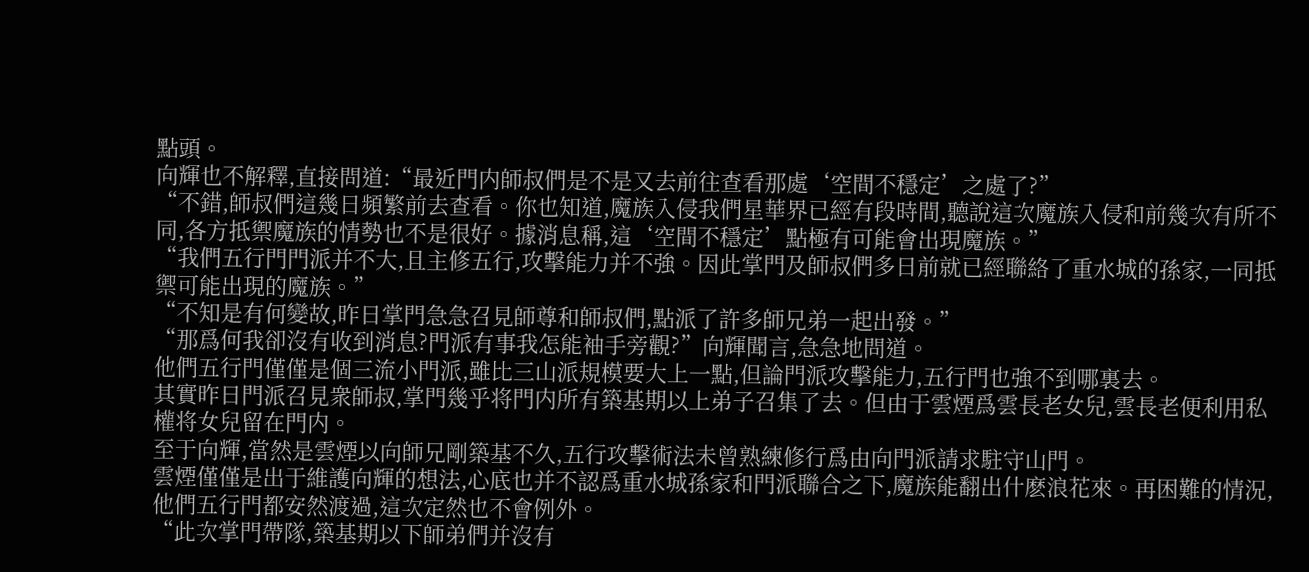點頭。
向輝也不解釋,直接問道:“最近門内師叔們是不是又去前往查看那處‘空間不穩定’之處了?”
“不錯,師叔們這幾日頻繁前去查看。你也知道,魔族入侵我們星華界已經有段時間,聽說這次魔族入侵和前幾次有所不同,各方抵禦魔族的情勢也不是很好。據消息稱,這‘空間不穩定’點極有可能會出現魔族。”
“我們五行門門派并不大,且主修五行,攻擊能力并不強。因此掌門及師叔們多日前就已經聯絡了重水城的孫家,一同抵禦可能出現的魔族。”
“不知是有何變故,昨日掌門急急召見師尊和師叔們,點派了許多師兄弟一起出發。”
“那爲何我卻沒有收到消息?門派有事我怎能袖手旁觀?”向輝聞言,急急地問道。
他們五行門僅僅是個三流小門派,雖比三山派規模要大上一點,但論門派攻擊能力,五行門也強不到哪裏去。
其實昨日門派召見衆師叔,掌門幾乎将門内所有築基期以上弟子召集了去。但由于雲煙爲雲長老女兒,雲長老便利用私權将女兒留在門内。
至于向輝,當然是雲煙以向師兄剛築基不久,五行攻擊術法未曾熟練修行爲由向門派請求駐守山門。
雲煙僅僅是出于維護向輝的想法,心底也并不認爲重水城孫家和門派聯合之下,魔族能翻出什麽浪花來。再困難的情況,他們五行門都安然渡過,這次定然也不會例外。
“此次掌門帶隊,築基期以下師弟們并沒有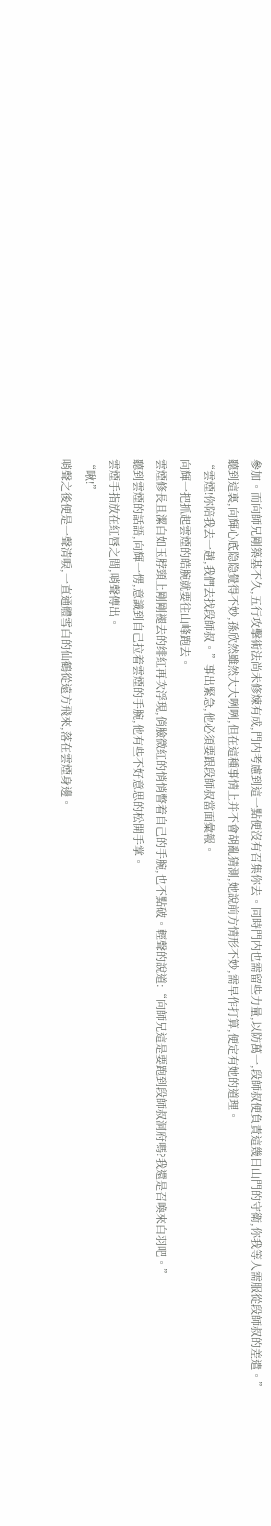參加。而向師兄剛築基不久,五行攻擊術法尚未修煉有成,門内考慮到這一點便沒有召集你去。同時門内也需留些力量,以防萬一,段師叔便負責這幾日山門的守衛,你我等人需服從段師叔的差遣。”
聽到這裏,向輝心底隐隐覺得不妙,孫欣然雖然大大咧咧,但在這種事情上并不會胡亂猜測,她說前方情形不妙,需早作打算,便定有她的道理。
“雲煙!你陪我去一趟,我們去找段師叔。”事出緊急,他必須要跟段師叔當面彙報。
向輝一把抓起雲煙的皓腕就要往山峰跑去。
雲煙修長且潔白如玉脖頸上剛剛褪去的绯紅再次浮現,俏臉微紅的悄悄瞥着自己的手腕,也不點破。輕聲的說道:“向師兄這是要跑到段師叔洞府嗎?我還是召喚來白羽吧。”
聽到雲煙的話語,向輝一愣,意識到自己拉着雲煙的手腕,他有些不好意思的松開手掌。
雲煙手指放在紅唇之間,哨聲傳出。
“啾!”
哨聲之後便是一聲清唳,一直通體雪白的仙鶴從遠方飛來,落在雲煙身邊。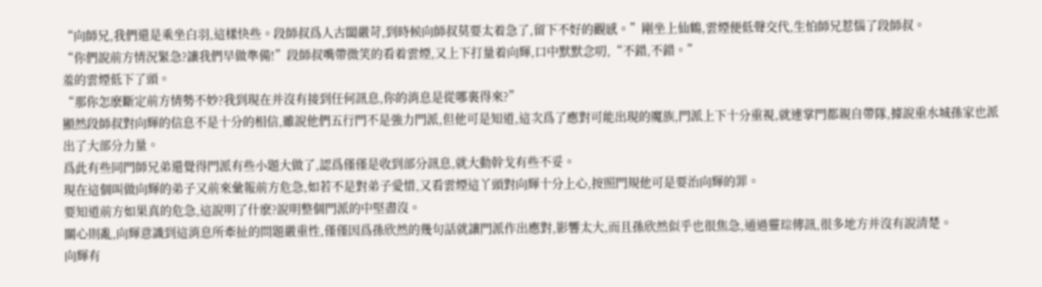“向師兄,我們還是乘坐白羽,這樣快些。段師叔爲人古闆嚴苛,到時候向師叔莫要太着急了,留下不好的觀感。”剛坐上仙鶴,雲煙便低聲交代,生怕師兄惹惱了段師叔。
“你們說前方情況緊急?讓我們早做準備!”段師叔嘴帶微笑的看着雲煙,又上下打量着向輝,口中默默念叨,“不錯,不錯。”
羞的雲煙低下了頭。
“那你怎麽斷定前方情勢不妙?我到現在并沒有接到任何訊息,你的消息是從哪裏得來?”
顯然段師叔對向輝的信息不是十分的相信,雖說他們五行門不是強力門派,但他可是知道,這次爲了應對可能出現的魔族,門派上下十分重視,就連掌門都親自帶隊,據說重水城孫家也派出了大部分力量。
爲此有些同門師兄弟還覺得門派有些小題大做了,認爲僅僅是收到部分訊息,就大動幹戈有些不妥。
現在這個叫做向輝的弟子又前來彙報前方危急,如若不是對弟子愛惜,又看雲煙這丫頭對向輝十分上心,按照門規他可是要治向輝的罪。
要知道前方如果真的危急,這說明了什麽?說明整個門派的中堅盡沒。
關心則亂,向輝意識到這消息所牽扯的問題嚴重性,僅僅因爲孫欣然的幾句話就讓門派作出應對,影響太大,而且孫欣然似乎也很焦急,通過靈琮傳訊,很多地方并沒有說清楚。
向輝有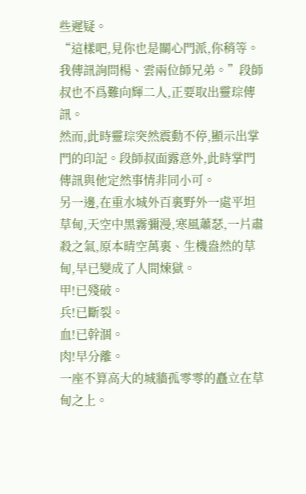些遲疑。
“這樣吧,見你也是關心門派,你稍等。我傳訊詢問楊、雲兩位師兄弟。”段師叔也不爲難向輝二人,正要取出靈琮傳訊。
然而,此時靈琮突然震動不停,顯示出掌門的印記。段師叔面露意外,此時掌門傳訊與他定然事情非同小可。
另一邊,在重水城外百裏野外一處平坦草甸,天空中黑霧彌漫,寒風蕭瑟,一片肅殺之氣,原本晴空萬裏、生機盎然的草甸,早已變成了人間煉獄。
甲!已殘破。
兵!已斷裂。
血!已幹涸。
肉!早分離。
一座不算高大的城牆孤零零的矗立在草甸之上。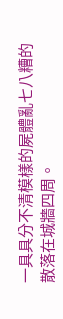一具具分不清模樣的屍體亂七八糟的散落在城牆四周。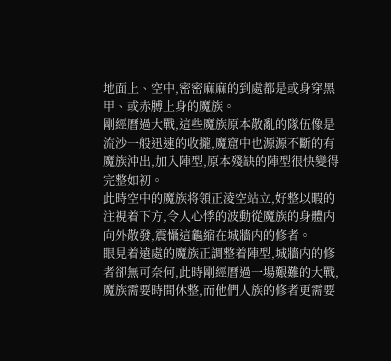地面上、空中,密密麻麻的到處都是或身穿黑甲、或赤膊上身的魔族。
剛經曆過大戰,這些魔族原本散亂的隊伍像是流沙一般迅速的收攏,魔窟中也源源不斷的有魔族沖出,加入陣型,原本殘缺的陣型很快變得完整如初。
此時空中的魔族将領正淩空站立,好整以暇的注視着下方,令人心悸的波動從魔族的身體内向外散發,震懾這龜縮在城牆内的修者。
眼見着遠處的魔族正調整着陣型,城牆内的修者卻無可奈何,此時剛經曆過一場艱難的大戰,魔族需要時間休整,而他們人族的修者更需要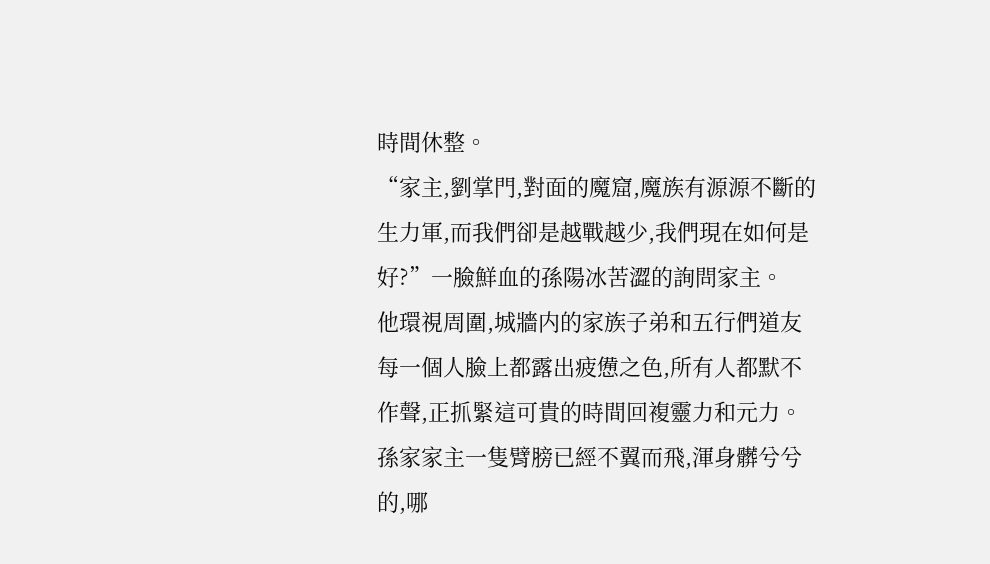時間休整。
“家主,劉掌門,對面的魔窟,魔族有源源不斷的生力軍,而我們卻是越戰越少,我們現在如何是好?”一臉鮮血的孫陽冰苦澀的詢問家主。
他環視周圍,城牆内的家族子弟和五行們道友每一個人臉上都露出疲憊之色,所有人都默不作聲,正抓緊這可貴的時間回複靈力和元力。
孫家家主一隻臂膀已經不翼而飛,渾身髒兮兮的,哪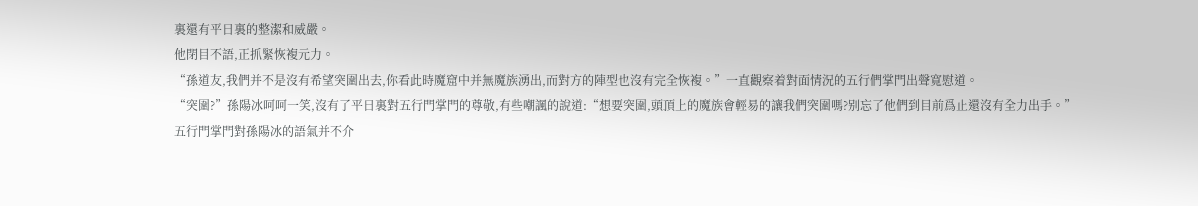裏還有平日裏的整潔和威嚴。
他閉目不語,正抓緊恢複元力。
“孫道友,我們并不是沒有希望突圍出去,你看此時魔窟中并無魔族湧出,而對方的陣型也沒有完全恢複。”一直觀察着對面情況的五行們掌門出聲寬慰道。
“突圍?”孫陽冰呵呵一笑,沒有了平日裏對五行門掌門的尊敬,有些嘲諷的說道:“想要突圍,頭頂上的魔族會輕易的讓我們突圍嗎?别忘了他們到目前爲止還沒有全力出手。”
五行門掌門對孫陽冰的語氣并不介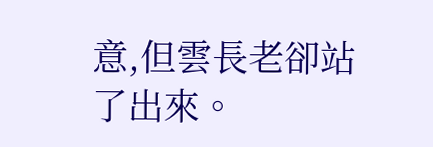意,但雲長老卻站了出來。